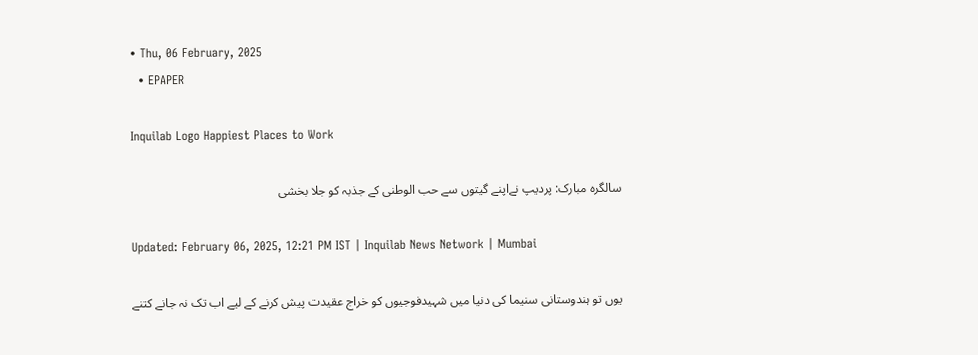• Thu, 06 February, 2025
  • EPAPER

Inquilab Logo Happiest Places to Work

سالگرہ مبارک: پردیپ نےاپنے گیتوں سے حب الوطنی کے جذبہ کو جلا بخشی

Updated: February 06, 2025, 12:21 PM IST | Inquilab News Network | Mumbai

یوں تو ہندوستانی سنیما کی دنیا میں شہیدفوجیوں کو خراج عقیدت پیش کرنے کے لیے اب تک نہ جانے کتنے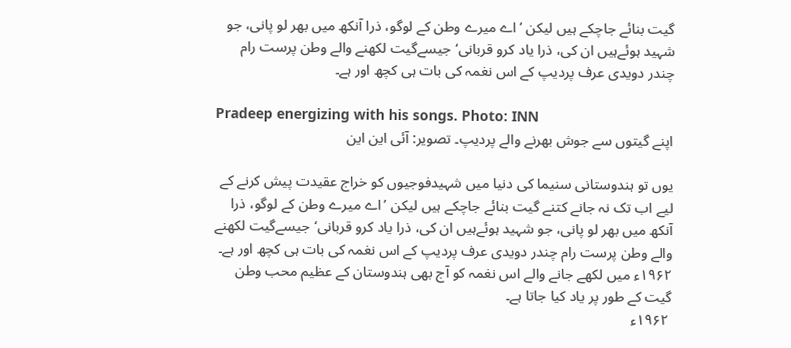گیت بنائے جاچکے ہیں لیکن ’اے میرے وطن کے لوگو، ذرا آنکھ میں بھر لو پانی، جو شہید ہوئےہیں ان کی، ذرا یاد کرو قربانی‘جیسےگیت لکھنے والے وطن پرست رام چندر دویدی عرف پردیپ کے اس نغمہ کی بات ہی کچھ اور ہے۔

Pradeep energizing with his songs. Photo: INN
اپنے گیتوں سے جوش بھرنے والے پردیپ۔ تصویر: آئی این این

یوں تو ہندوستانی سنیما کی دنیا میں شہیدفوجیوں کو خراج عقیدت پیش کرنے کے لیے اب تک نہ جانے کتنے گیت بنائے جاچکے ہیں لیکن ’اے میرے وطن کے لوگو، ذرا آنکھ میں بھر لو پانی، جو شہید ہوئےہیں ان کی، ذرا یاد کرو قربانی‘جیسےگیت لکھنے والے وطن پرست رام چندر دویدی عرف پردیپ کے اس نغمہ کی بات ہی کچھ اور ہے۔ ۱۹۶۲ء میں لکھے جانے والے اس نغمہ کو آج بھی ہندوستان کے عظیم محب وطن گیت کے طور پر یاد کیا جاتا ہے۔
 ۱۹۶۲ء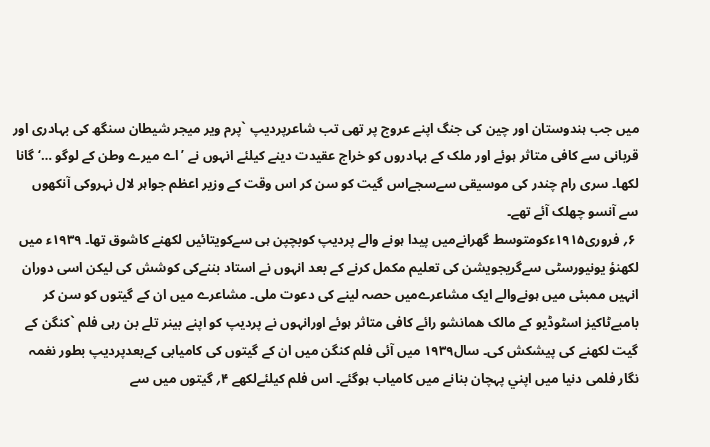میں جب ہندوستان اور چین کی جنگ اپنے عروج پر تھی تب شاعرپردیپ `پرم ویر میجر شیطان سنگھ کی بہادری اور قربانی سے کافی متاثر ہوئے اور ملک کے بہادروں کو خراج عقیدت دینے کیلئے انہوں نے ’اے میرے وطن کے لوگو …‘ گانا لکھا۔ سری رام چندر کی موسیقی سےسجےاس گیت کو سن کر اس وقت کے وزیر اعظم جواہر لال نہروکی آنکھوں سے آنسو چھلک آئے تھے۔
 ۶؍ فروری۱۹۱۵ءکومتوسط گھرانےمیں پیدا ہونے والے پردیپ کوبچپن ہی سےکویتائیں لکھنے کاشوق تھا۔ ۱۹۳۹ء میں لکھنؤ یونیورسٹی سےگریجویشن کی تعلیم مکمل کرنے کے بعد انہوں نے استاد بننےکی کوشش کی لیکن اسی دوران انہیں ممبئی میں ہونےوالے ایک مشاعرےمیں حصہ لینے کی دعوت ملی۔ مشاعرے میں ان کے گیتوں کو سن کر بامبےٹاکیز اسٹوڈیو کے مالک همانشو رائے کافی متاثر ہوئے اورانہوں نے پردیپ کو اپنے بینر تلے بن رہی فلم `کنگن کے گیت لکھنے کی پیشکش کی۔ سال۱۹۳۹ میں آئی فلم کنگن میں ان کے گیتوں کی کامیابی کےبعدپردیپ بطور نغمہ نگار فلمی دنیا میں اپني پہچان بنانے میں کامیاب ہوگئے۔ اس فلم کیلئےلکھے ۴؍ گیتوں میں سے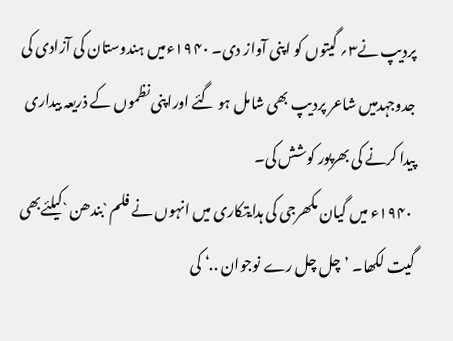پردیپ نے۳؍ گیتوں کو اپنی آواز دی۔ ۱۹۴۰ءمیں ہندوستان کی آزادی کی جدوجہدمیں شاعر پردیپ بھی شامل ہو گئے اوراپنی نظموں کے ذریعہ بیداری پیدا کرنے کی بھرپور کوشش کی۔
 ۱۹۴۰ء میں گیان مکھرجی کی ہدایتکاری میں انہوں نے فلم `بندھن `کیلئےبھی گیت لکھا۔ ’چل چل رے نوجوان ..‘ کی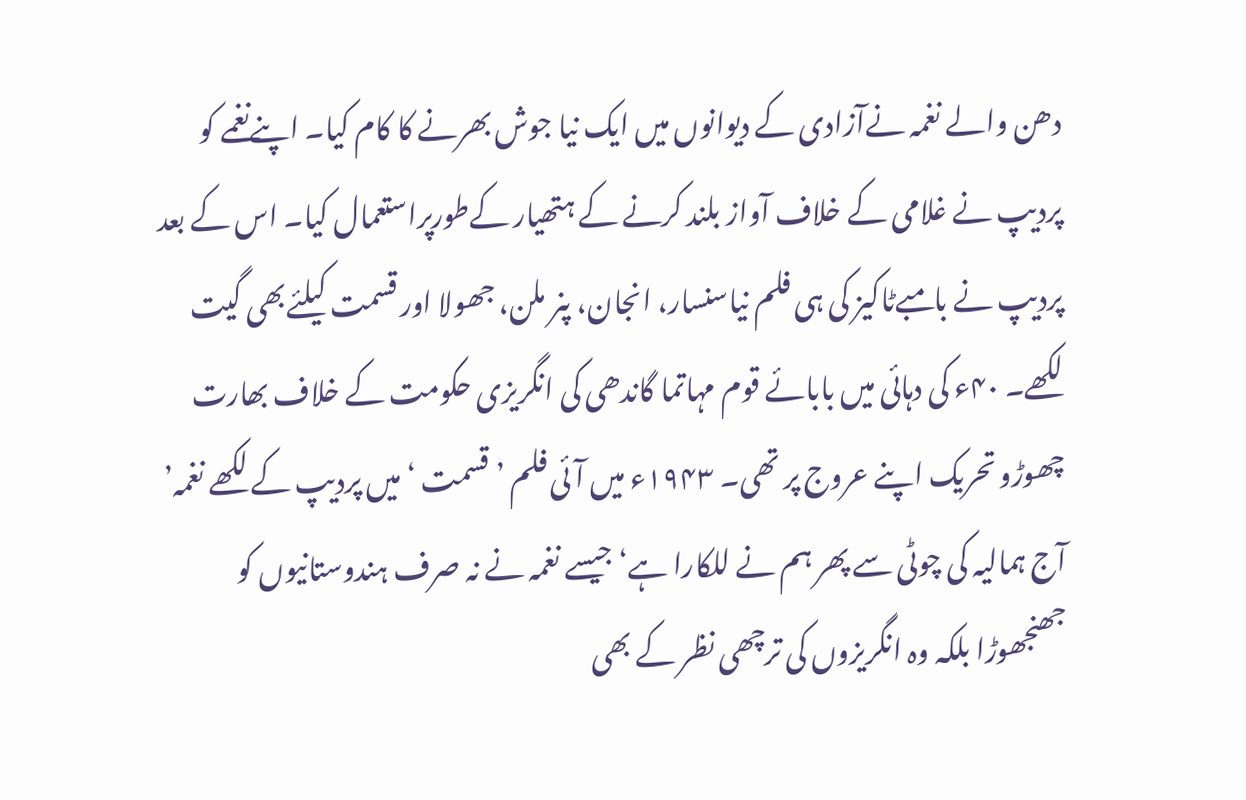دھن والے نغمہ نےآزادی کے ديوانوں میں ایک نیا جوش بھرنے کا کام کیا۔ اپنےنغمے کو پردیپ نے غلامی کے خلاف آواز بلند کرنے کے ہتھیار کےطورپراستعمال کیا۔ اس کے بعد پردیپ نے بامبےٹاکیز کی ہی فلم نیاسنسار، انجان، پنر ملن، جھولا اور قسمت کیلئےبھی گیت لکھے۔ ۴۰ء کی دہائی میں بابائے قوم مہاتما گاندھی کی انگریزی حکومت کے خلاف بھارت چھوڑو تحریک اپنے عروج پر تھی۔ ۱۹۴۳ء میں آئی فلم ’قسمت ‘ میں پردیپ کے لکھے نغمہ’ آج ہمالیہ کی چوٹی سے پھر ہم نے للکارا ہے‘ جیسے نغمہ نے نہ صرف ہندوستانیوں کو جھنجھوڑا بلکہ وہ انگریزوں کی ترچھی نظر کے بھی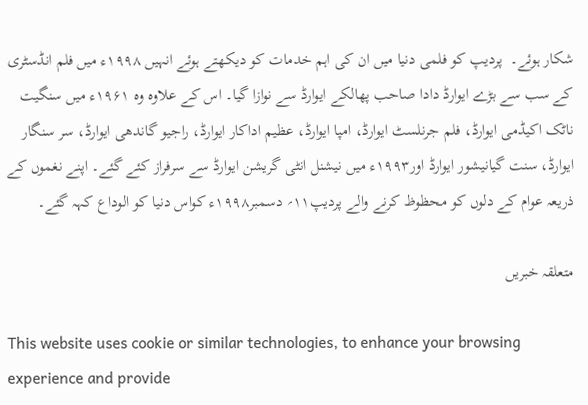شکار ہوئے۔  پردیپ کو فلمی دنیا میں ان کی اہم خدمات کو دیکھتے ہوئے انہیں ۱۹۹۸ء میں فلم انڈسٹری کے سب سے بڑے ایوارڈ دادا صاحب پھالکے ایوارڈ سے نوازا گیا۔ اس کے علاوہ وہ ۱۹۶۱ء میں سنگیت ناٹک اکیڈمی ایوارڈ، فلم جرنلسٹ ایوارڈ، امپا ایوارڈ، عظیم اداکار ایوارڈ، راجیو گاندھی ایوارڈ، سر سنگار ایوارڈ، سنت گیانیشور ایوارڈ اور۱۹۹۳ء میں نیشنل انٹی گریشن ایوارڈ سے سرفراز کئے گئے۔ اپنے نغموں کے ذریعہ عوام کے دلوں کو محظوظ کرنے والے پردیپ۱۱؍ دسمبر۱۹۹۸ء کواس دنیا کو الوداع کہہ گئے۔

متعلقہ خبریں

This website uses cookie or similar technologies, to enhance your browsing experience and provide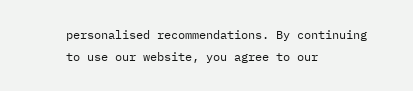personalised recommendations. By continuing to use our website, you agree to our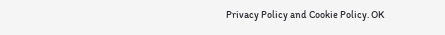Privacy Policy and Cookie Policy. OK